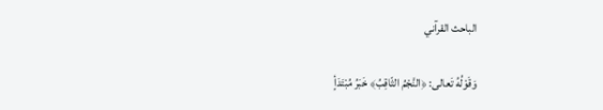الباحث القرآني

وَقَوْلُهُ تَعالى: ﴿النَّجْمُ الثّاقِبُ﴾ خَبَرُ مُبْتَدَأٍ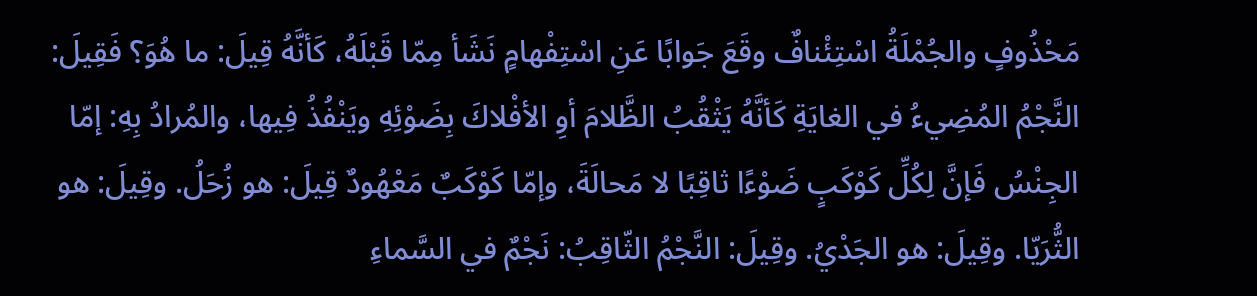مَحْذُوفٍ والجُمْلَةُ اسْتِئْنافٌ وقَعَ جَوابًا عَنِ اسْتِفْهامٍ نَشَأ مِمّا قَبْلَهُ، كَأنَّهُ قِيلَ: ما هُوَ؟ فَقِيلَ: النَّجْمُ المُضِيءُ في الغايَةِ كَأنَّهُ يَثْقُبُ الظَّلامَ أوِ الأفْلاكَ بِضَوْئِهِ ويَنْفُذُ فِيها، والمُرادُ بِهِ: إمّا الجِنْسُ فَإنَّ لِكُلِّ كَوْكَبٍ ضَوْءًا ثاقِبًا لا مَحالَةَ، وإمّا كَوْكَبٌ مَعْهُودٌ قِيلَ: هو زُحَلُ. وقِيلَ: هو الثُّرَيّا. وقِيلَ: هو الجَدْيُ. وقِيلَ: النَّجْمُ الثّاقِبُ: نَجْمٌ في السَّماءِ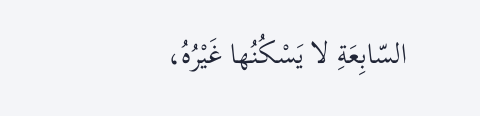السّابِعَةِ لا يَسْكُنُها غَيْرُهُ،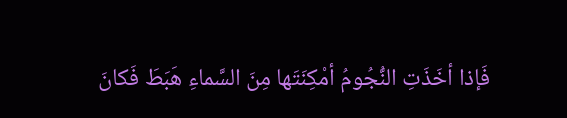فَإذا أخَذَتِ النُّجُومُ أمْكِنَتَها مِنَ السَّماءِ هَبَطَ فَكانَ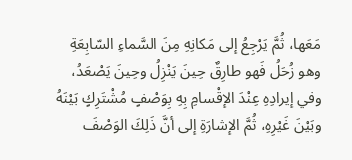مَعَها، ثُمَّ يَرْجِعُ إلى مَكانِهِ مِنَ السَّماءِ السّابِعَةِ وهو زُحَلُ فَهو طارِقٌ حِينَ يَنْزِلُ وحِينَ يَصْعَدُ، وفي إيرادِهِ عِنْدَ الإقْسامِ بِهِ بِوَصْفٍ مُشْتَرِكٍ بَيْنَهُ وبَيْنَ غَيْرِهِ، ثُمَّ الإشارَةِ إلى أنَّ ذَلِكَ الوَصْفَ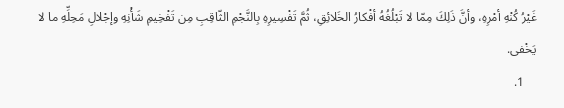غَيْرُ كُنْهِ أمْرِهِ، وأنَّ ذَلِكَ مِمّا لا تَبْلُغُهُ أفْكارُ الخَلائِقِ، ثُمَّ تَفْسِيرِهِ بِالنَّجْمِ الثّاقِبِ مِن تَفْخِيمِ شَأْنِهِ وإجْلالِ مَحِلِّهِ ما لا يَخْفى.
    1.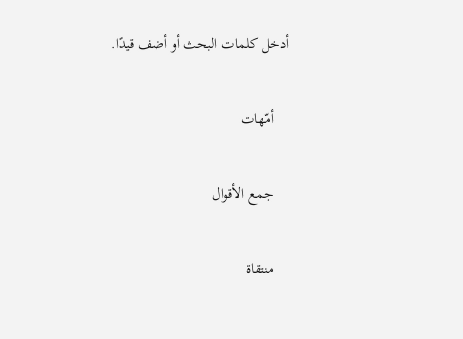أدخل كلمات البحث أو أضف قيدًا.

    أمّهات

    جمع الأقوال

    منتقاة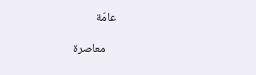عامّة

    معاصرة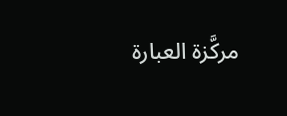مركَّزة العبارة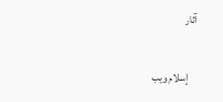آثار

    إسلام ويب